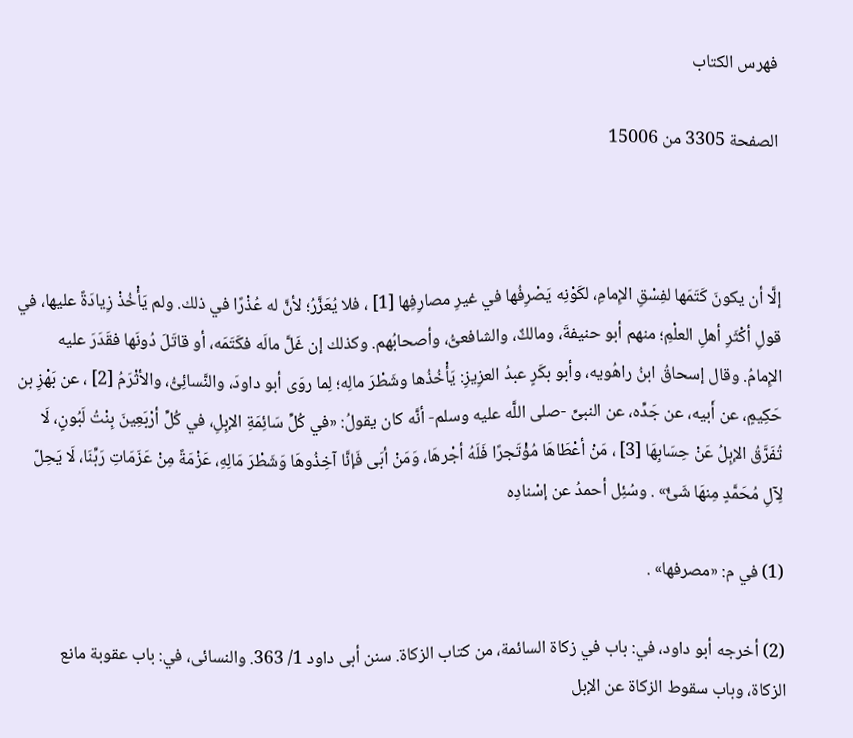فهرس الكتاب

الصفحة 3305 من 15006



إلَّا أن يكونَ كَتَمَها لفِسْقِ الإِمامِ، لكَوْنِه يَصْرِفُها في غيرِ مصارِفِها [1] ، فلا يُعَزَّرُ؛ لأنَّ له عُذْرًا في ذلك. ولم يَأْخُذْ زِيادَةً عليها، في قولِ أكْثَرِ أهلِ العلْمِ؛ منهم أبو حنيفةَ، ومالكٌ، والشافعىُّ، وأصحابُهم. وكذلك إن غَلَّ مالَه فكَتَمَه، أو قاتَلَ دُونَها فقَدَرَ عليه الإِمامُ. وقال إسحاقُ ابنُ راهُويه، وأبو بكَرٍ عبدُ العزِيزِ: يَأْخُذُها وشَطْرَ مالِه؛ لِما روَى أبو داودَ، والنَّسائِىُّ، والأثْرَمُ [2] ، عن بَهْزِ بن حَكِيمٍ، عن أَبيه، عن جَدِّه، عن النبىِّ -صلى اللَّه عليه وسلم- أنَّه كان يقولُ: «في كُلِّ سَائِمَةِ الإبِلِ، في كُلِّ أرْبَعِينَ بِنْتُ لَبُونٍ، لَا تُفَرَّقُ الإبِلُ عَنْ حِسَابِهَا [3] ، مَنْ أعْطَاهَا مُؤْتَجرًا فَلَهُ أجْرهَا، وَمَنْ أبَى فَإنَّا آخِذُوهَا وَشَطْرَ مَالِهِ، عَزْمَةً مِنْ عَزَمَاتِ رَبِّنَا، لَا يَحِلّ لِآلِ مُحَمَّدٍ مِنهَا شَئٌ» . وسُئِل أحمدُ عن إسْنادِه

(1) في م: «مصرفها» .

(2) أخرجه أبو داود، في: باب في زكاة السائمة، من كتاب الزكاة. سنن أبى داود 1/ 363. والنسائى، في: باب عقوبة مانع الزكاة، وباب سقوط الزكاة عن الإبل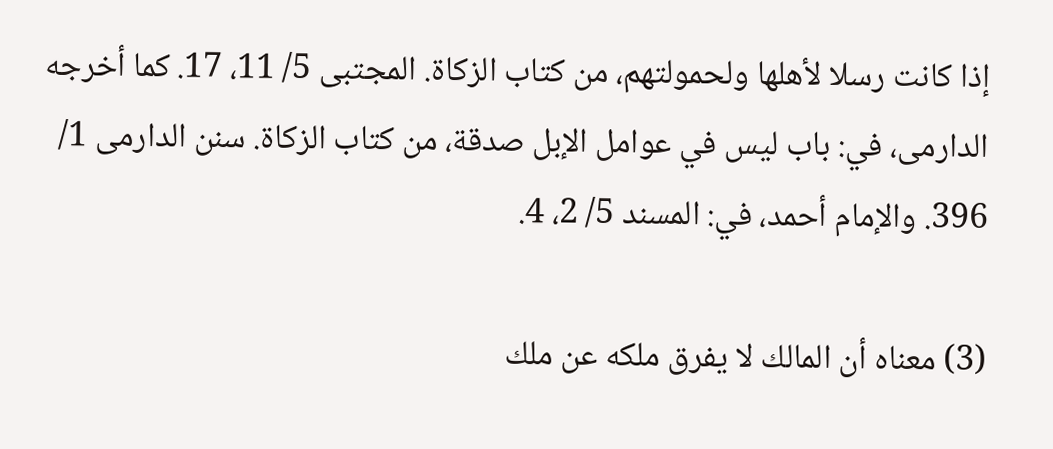إذا كانت رسلا لأهلها ولحمولتهم، من كتاب الزكاة. المجتبى 5/ 11، 17. كما أخرجه الدارمى، في: باب ليس في عوامل الإبل صدقة، من كتاب الزكاة. سنن الدارمى 1/ 396. والإمام أحمد، في: المسند 5/ 2، 4.

(3) معناه أن المالك لا يفرق ملكه عن ملك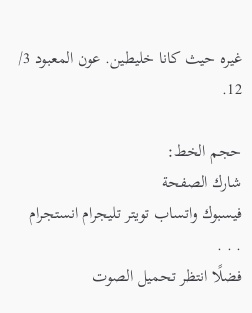غيره حيث كانا خليطين. عون المعبود 3/ 12.

حجم الخط:
شارك الصفحة
فيسبوك واتساب تويتر تليجرام انستجرام
. . .
فضلًا انتظر تحميل الصوت